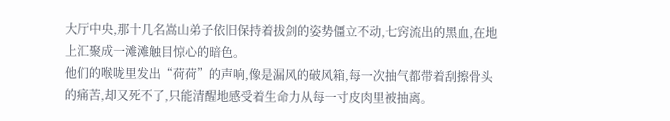大厅中央,那十几名嵩山弟子依旧保持着拔剑的姿势僵立不动,七窍流出的黑血,在地上汇聚成一滩滩触目惊心的暗色。
他们的喉咙里发出“荷荷”的声响,像是漏风的破风箱,每一次抽气都带着刮擦骨头的痛苦,却又死不了,只能清醒地感受着生命力从每一寸皮肉里被抽离。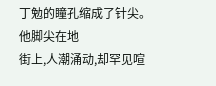丁勉的瞳孔缩成了针尖。
他脚尖在地
街上,人潮涌动,却罕见喧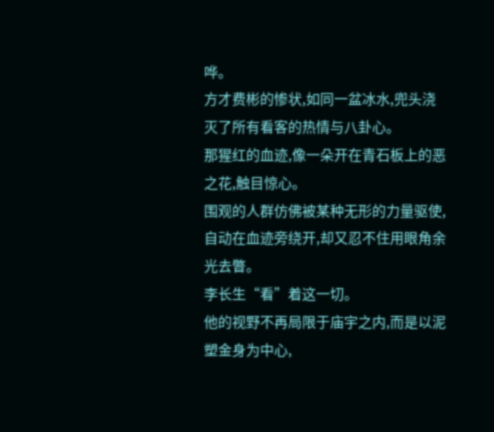哗。
方才费彬的惨状,如同一盆冰水,兜头浇灭了所有看客的热情与八卦心。
那猩红的血迹,像一朵开在青石板上的恶之花,触目惊心。
围观的人群仿佛被某种无形的力量驱使,自动在血迹旁绕开,却又忍不住用眼角余光去瞥。
李长生“看”着这一切。
他的视野不再局限于庙宇之内,而是以泥塑金身为中心,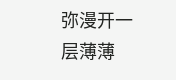弥漫开一层薄薄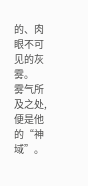的、肉眼不可见的灰雾。
雾气所及之处,便是他的“神域”。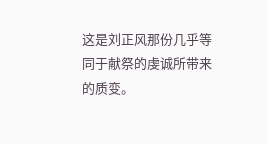这是刘正风那份几乎等同于献祭的虔诚所带来的质变。